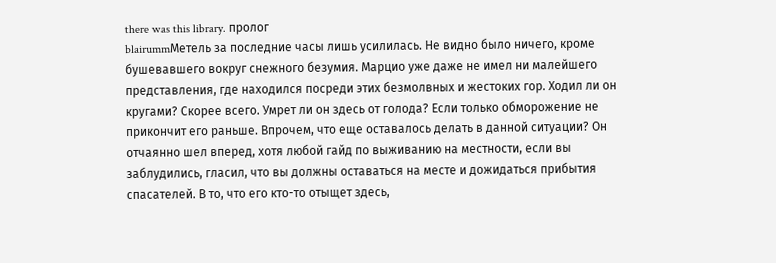there was this library. пролог
blairummМетель за последние часы лишь усилилась. Не видно было ничего, кроме бушевавшего вокруг снежного безумия. Марцио уже даже не имел ни малейшего представления, где находился посреди этих безмолвных и жестоких гор. Ходил ли он кругами? Скорее всего. Умрет ли он здесь от голода? Если только обморожение не прикончит его раньше. Впрочем, что еще оставалось делать в данной ситуации? Он отчаянно шел вперед, хотя любой гайд по выживанию на местности, если вы заблудились, гласил, что вы должны оставаться на месте и дожидаться прибытия спасателей. В то, что его кто-то отыщет здесь,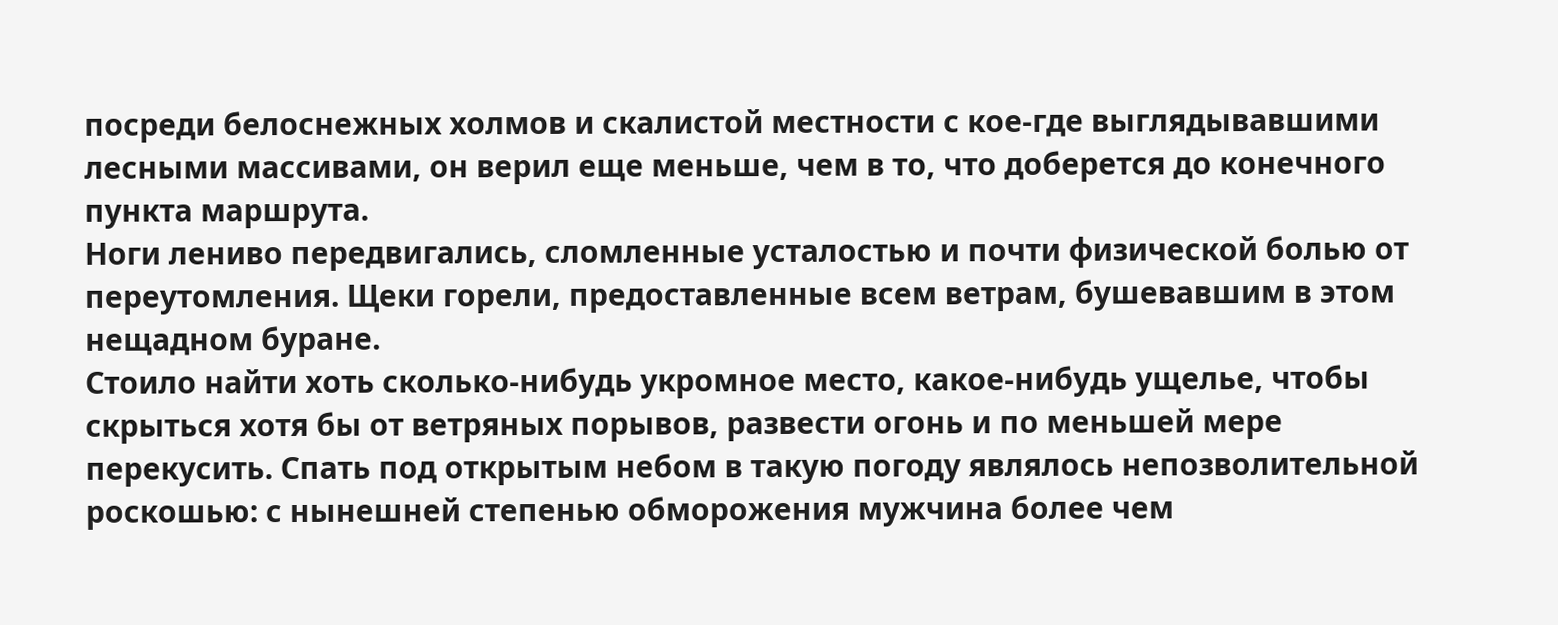посреди белоснежных холмов и скалистой местности с кое-где выглядывавшими лесными массивами, он верил еще меньше, чем в то, что доберется до конечного пункта маршрута.
Ноги лениво передвигались, сломленные усталостью и почти физической болью от переутомления. Щеки горели, предоставленные всем ветрам, бушевавшим в этом нещадном буране.
Стоило найти хоть сколько-нибудь укромное место, какое-нибудь ущелье, чтобы скрыться хотя бы от ветряных порывов, развести огонь и по меньшей мере перекусить. Спать под открытым небом в такую погоду являлось непозволительной роскошью: с нынешней степенью обморожения мужчина более чем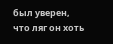был уверен, что ляг он хоть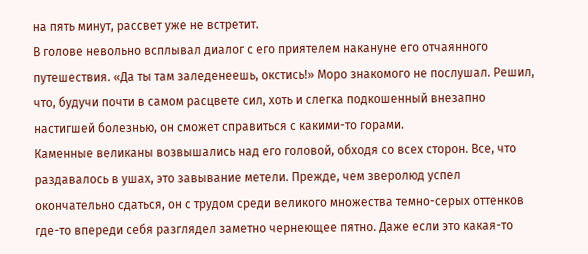на пять минут, рассвет уже не встретит.
В голове невольно всплывал диалог с его приятелем накануне его отчаянного путешествия. «Да ты там заледенеешь, окстись!» Моро знакомого не послушал. Решил, что, будучи почти в самом расцвете сил, хоть и слегка подкошенный внезапно настигшей болезнью, он сможет справиться с какими-то горами.
Каменные великаны возвышались над его головой, обходя со всех сторон. Все, что раздавалось в ушах, это завывание метели. Прежде, чем зверолюд успел окончательно сдаться, он с трудом среди великого множества темно-серых оттенков где-то впереди себя разглядел заметно чернеющее пятно. Даже если это какая-то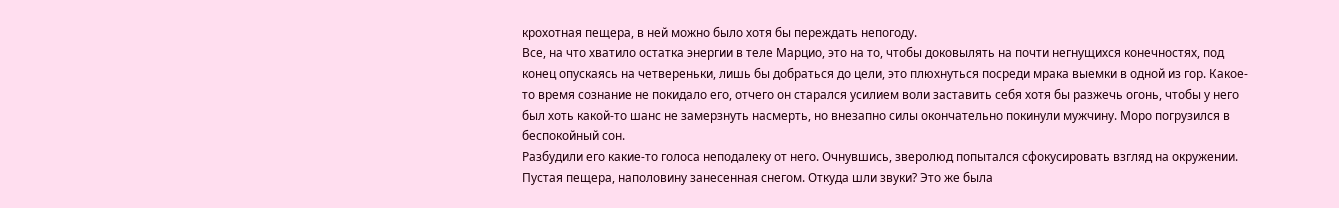крохотная пещера, в ней можно было хотя бы переждать непогоду.
Все, на что хватило остатка энергии в теле Марцио, это на то, чтобы доковылять на почти негнущихся конечностях, под конец опускаясь на четвереньки, лишь бы добраться до цели, это плюхнуться посреди мрака выемки в одной из гор. Какое-то время сознание не покидало его, отчего он старался усилием воли заставить себя хотя бы разжечь огонь, чтобы у него был хоть какой-то шанс не замерзнуть насмерть, но внезапно силы окончательно покинули мужчину. Моро погрузился в беспокойный сон.
Разбудили его какие-то голоса неподалеку от него. Очнувшись, зверолюд попытался сфокусировать взгляд на окружении. Пустая пещера, наполовину занесенная снегом. Откуда шли звуки? Это же была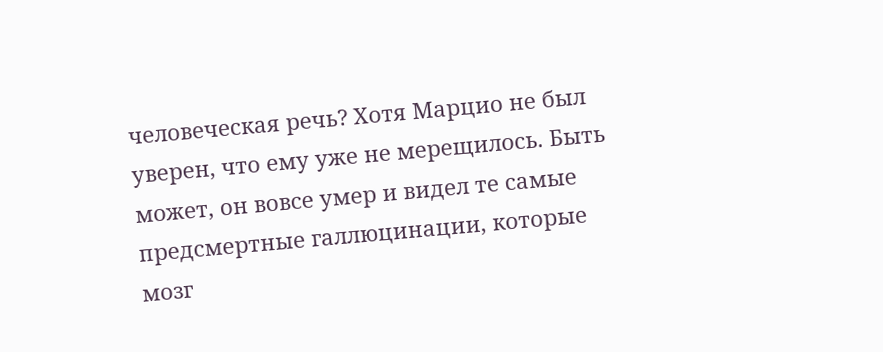человеческая речь? Хотя Марцио не был уверен, что ему уже не мерещилось. Быть может, он вовсе умер и видел те самые предсмертные галлюцинации, которые мозг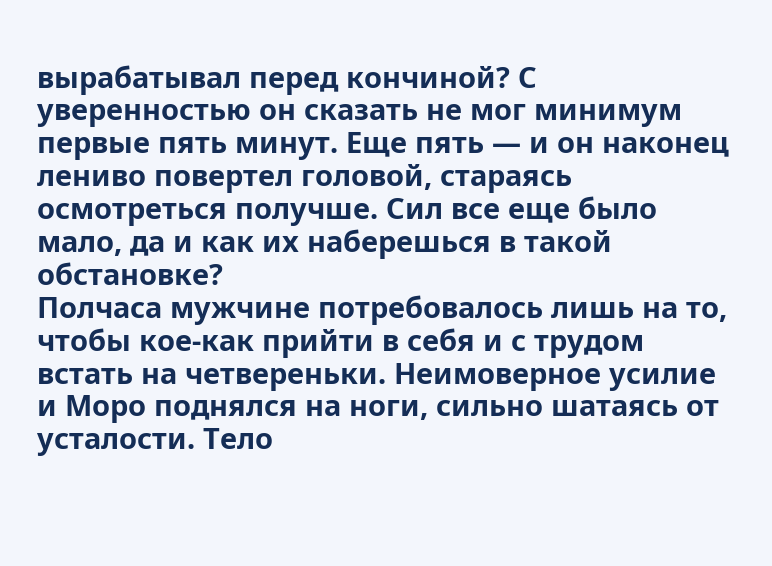вырабатывал перед кончиной? С уверенностью он сказать не мог минимум первые пять минут. Еще пять — и он наконец лениво повертел головой, стараясь осмотреться получше. Сил все еще было мало, да и как их наберешься в такой обстановке?
Полчаса мужчине потребовалось лишь на то, чтобы кое-как прийти в себя и с трудом встать на четвереньки. Неимоверное усилие и Моро поднялся на ноги, сильно шатаясь от усталости. Тело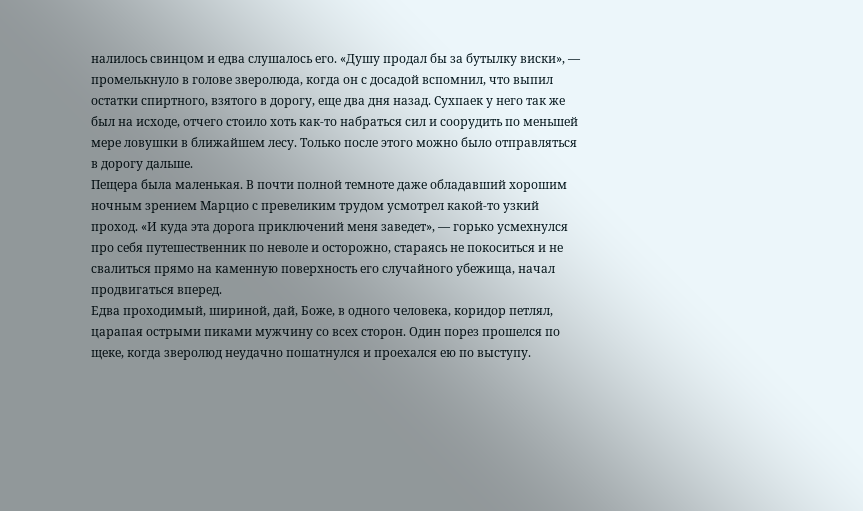налилось свинцом и едва слушалось его. «Душу продал бы за бутылку виски», — промелькнуло в голове зверолюда, когда он с досадой вспомнил, что выпил остатки спиртного, взятого в дорогу, еще два дня назад. Сухпаек у него так же был на исходе, отчего стоило хоть как-то набраться сил и соорудить по меньшей мере ловушки в ближайшем лесу. Только после этого можно было отправляться в дорогу дальше.
Пещера была маленькая. В почти полной темноте даже обладавший хорошим ночным зрением Марцио с превеликим трудом усмотрел какой-то узкий проход. «И куда эта дорога приключений меня заведет», — горько усмехнулся про себя путешественник по неволе и осторожно, стараясь не покоситься и не свалиться прямо на каменную поверхность его случайного убежища, начал продвигаться вперед.
Едва проходимый, шириной, дай, Боже, в одного человека, коридор петлял, царапая острыми пиками мужчину со всех сторон. Один порез прошелся по щеке, когда зверолюд неудачно пошатнулся и проехался ею по выступу.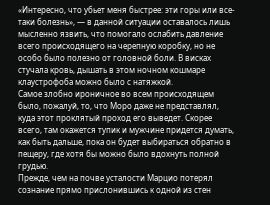«Интересно, что убьет меня быстрее: эти горы или все-таки болезнь», — в данной ситуации оставалось лишь мысленно язвить, что помогало ослабить давление всего происходящего на черепную коробку, но не особо было полезно от головной боли. В висках стучала кровь, дышать в этом ночном кошмаре клаустрофоба можно было с натяжкой.
Самое злобно ироничное во всем происходящем было, пожалуй, то, что Моро даже не представлял, куда этот проклятый проход его выведет. Скорее всего, там окажется тупик и мужчине придется думать, как быть дальше, пока он будет выбираться обратно в пещеру, где хотя бы можно было вдохнуть полной грудью.
Прежде, чем на почве усталости Марцио потерял сознание прямо прислонившись к одной из стен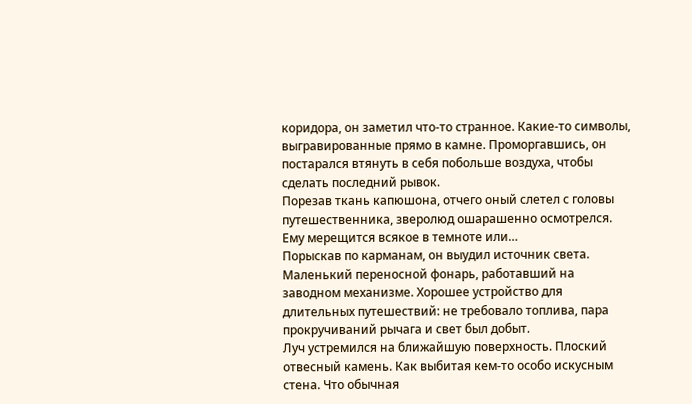коридора, он заметил что-то странное. Какие-то символы, выгравированные прямо в камне. Проморгавшись, он постарался втянуть в себя побольше воздуха, чтобы сделать последний рывок.
Порезав ткань капюшона, отчего оный слетел с головы путешественника, зверолюд ошарашенно осмотрелся. Ему мерещится всякое в темноте или…
Порыскав по карманам, он выудил источник света. Маленький переносной фонарь, работавший на заводном механизме. Хорошее устройство для длительных путешествий: не требовало топлива, пара прокручиваний рычага и свет был добыт.
Луч устремился на ближайшую поверхность. Плоский отвесный камень. Как выбитая кем-то особо искусным стена. Что обычная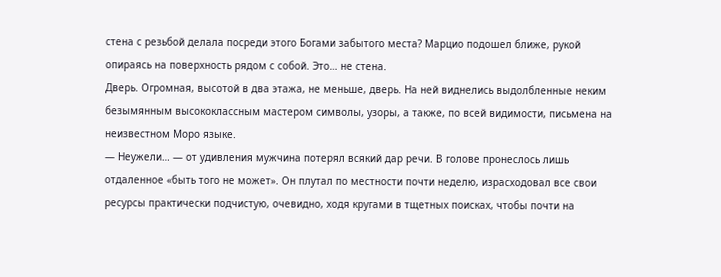стена с резьбой делала посреди этого Богами забытого места? Марцио подошел ближе, рукой опираясь на поверхность рядом с собой. Это… не стена.
Дверь. Огромная, высотой в два этажа, не меньше, дверь. На ней виднелись выдолбленные неким безымянным высококлассным мастером символы, узоры, а также, по всей видимости, письмена на неизвестном Моро языке.
— Неужели… — от удивления мужчина потерял всякий дар речи. В голове пронеслось лишь отдаленное «быть того не может». Он плутал по местности почти неделю, израсходовал все свои ресурсы практически подчистую, очевидно, ходя кругами в тщетных поисках, чтобы почти на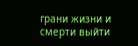грани жизни и смерти выйти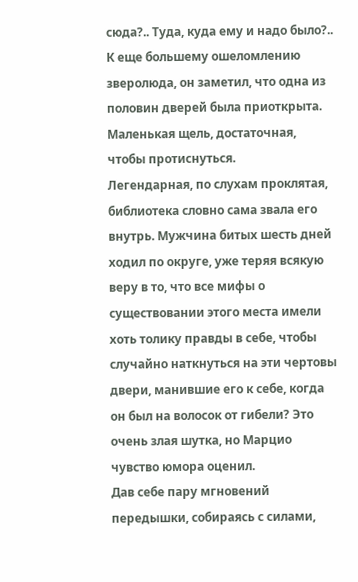сюда?.. Туда, куда ему и надо было?..
К еще большему ошеломлению зверолюда, он заметил, что одна из половин дверей была приоткрыта. Маленькая щель, достаточная, чтобы протиснуться.
Легендарная, по слухам проклятая, библиотека словно сама звала его внутрь. Мужчина битых шесть дней ходил по округе, уже теряя всякую веру в то, что все мифы о существовании этого места имели хоть толику правды в себе, чтобы случайно наткнуться на эти чертовы двери, манившие его к себе, когда он был на волосок от гибели? Это очень злая шутка, но Марцио чувство юмора оценил.
Дав себе пару мгновений передышки, собираясь с силами,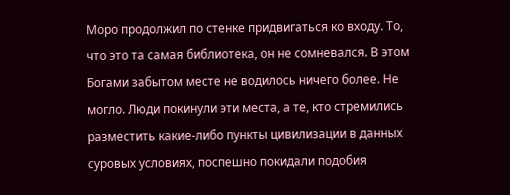Моро продолжил по стенке придвигаться ко входу. То, что это та самая библиотека, он не сомневался. В этом Богами забытом месте не водилось ничего более. Не могло. Люди покинули эти места, а те, кто стремились разместить какие-либо пункты цивилизации в данных суровых условиях, поспешно покидали подобия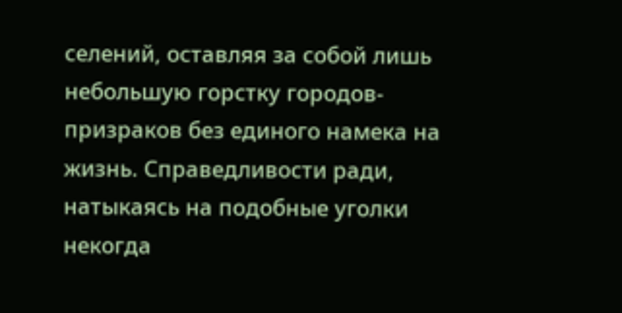селений, оставляя за собой лишь небольшую горстку городов-призраков без единого намека на жизнь. Справедливости ради, натыкаясь на подобные уголки некогда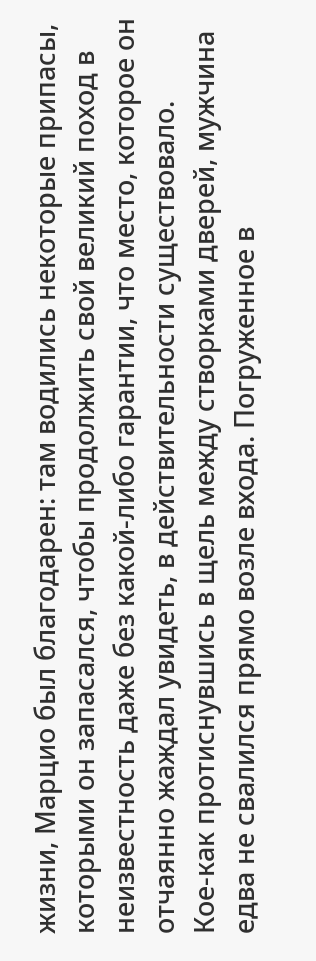жизни, Марцио был благодарен: там водились некоторые припасы, которыми он запасался, чтобы продолжить свой великий поход в неизвестность даже без какой-либо гарантии, что место, которое он отчаянно жаждал увидеть, в действительности существовало.
Кое-как протиснувшись в щель между створками дверей, мужчина едва не свалился прямо возле входа. Погруженное в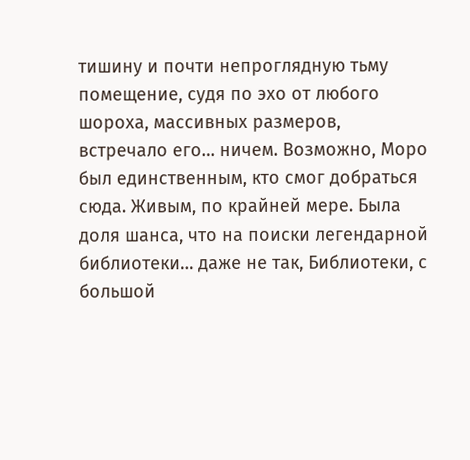тишину и почти непроглядную тьму помещение, судя по эхо от любого шороха, массивных размеров, встречало его… ничем. Возможно, Моро был единственным, кто смог добраться сюда. Живым, по крайней мере. Была доля шанса, что на поиски легендарной библиотеки… даже не так, Библиотеки, с большой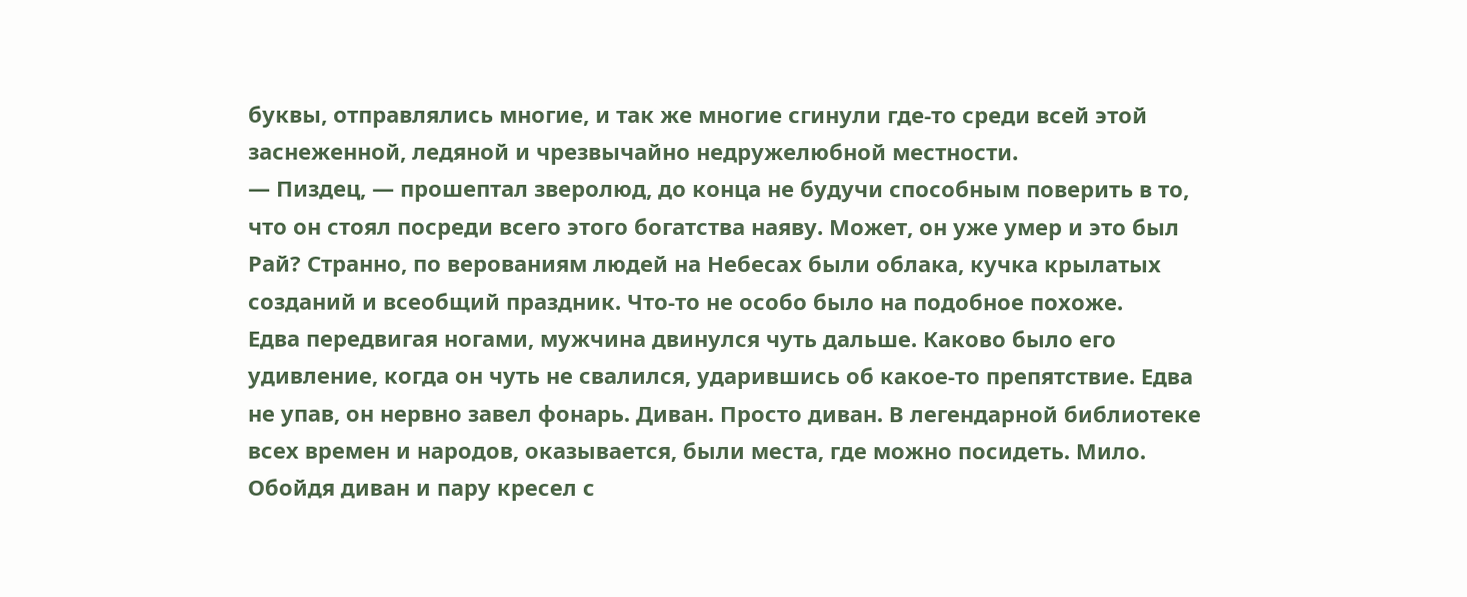буквы, отправлялись многие, и так же многие сгинули где-то среди всей этой заснеженной, ледяной и чрезвычайно недружелюбной местности.
— Пиздец, — прошептал зверолюд, до конца не будучи способным поверить в то, что он стоял посреди всего этого богатства наяву. Может, он уже умер и это был Рай? Странно, по верованиям людей на Небесах были облака, кучка крылатых созданий и всеобщий праздник. Что-то не особо было на подобное похоже.
Едва передвигая ногами, мужчина двинулся чуть дальше. Каково было его удивление, когда он чуть не свалился, ударившись об какое-то препятствие. Едва не упав, он нервно завел фонарь. Диван. Просто диван. В легендарной библиотеке всех времен и народов, оказывается, были места, где можно посидеть. Мило.
Обойдя диван и пару кресел с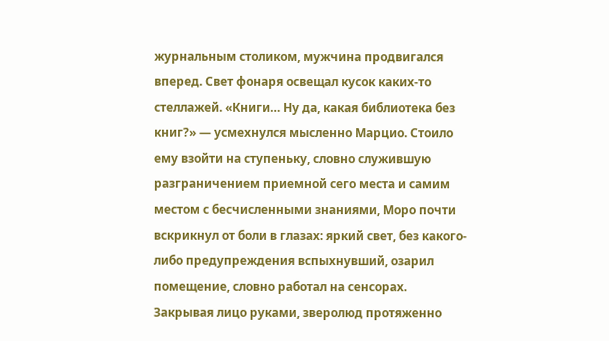журнальным столиком, мужчина продвигался вперед. Свет фонаря освещал кусок каких-то стеллажей. «Книги… Ну да, какая библиотека без книг?» — усмехнулся мысленно Марцио. Стоило ему взойти на ступеньку, словно служившую разграничением приемной сего места и самим местом с бесчисленными знаниями, Моро почти вскрикнул от боли в глазах: яркий свет, без какого-либо предупреждения вспыхнувший, озарил помещение, словно работал на сенсорах. Закрывая лицо руками, зверолюд протяженно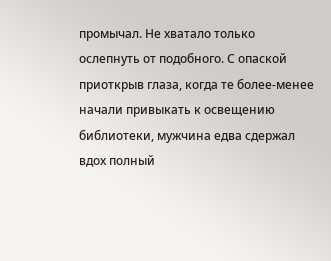промычал. Не хватало только ослепнуть от подобного. С опаской приоткрыв глаза, когда те более-менее начали привыкать к освещению библиотеки, мужчина едва сдержал вдох полный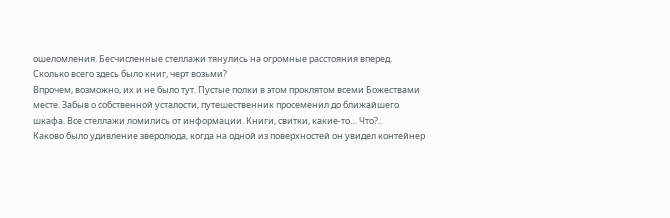ошеломления. Бесчисленные стеллажи тянулись на огромные расстояния вперед. Сколько всего здесь было книг, черт возьми?
Впрочем, возможно, их и не было тут. Пустые полки в этом проклятом всеми Божествами месте. Забыв о собственной усталости, путешественник просеменил до ближайшего шкафа. Все стеллажи ломились от информации. Книги, свитки, какие-то… Что?..
Каково было удивление зверолюда, когда на одной из поверхностей он увидел контейнер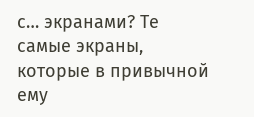с… экранами? Те самые экраны, которые в привычной ему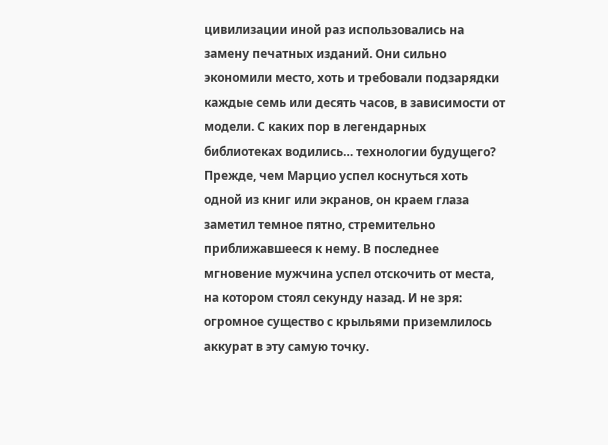цивилизации иной раз использовались на замену печатных изданий. Они сильно экономили место, хоть и требовали подзарядки каждые семь или десять часов, в зависимости от модели. С каких пор в легендарных библиотеках водились… технологии будущего?
Прежде, чем Марцио успел коснуться хоть одной из книг или экранов, он краем глаза заметил темное пятно, стремительно приближавшееся к нему. В последнее мгновение мужчина успел отскочить от места, на котором стоял секунду назад. И не зря: огромное существо с крыльями приземлилось аккурат в эту самую точку.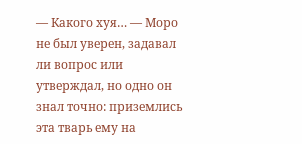— Какого хуя… — Моро не был уверен, задавал ли вопрос или утверждал, но одно он знал точно: приземлись эта тварь ему на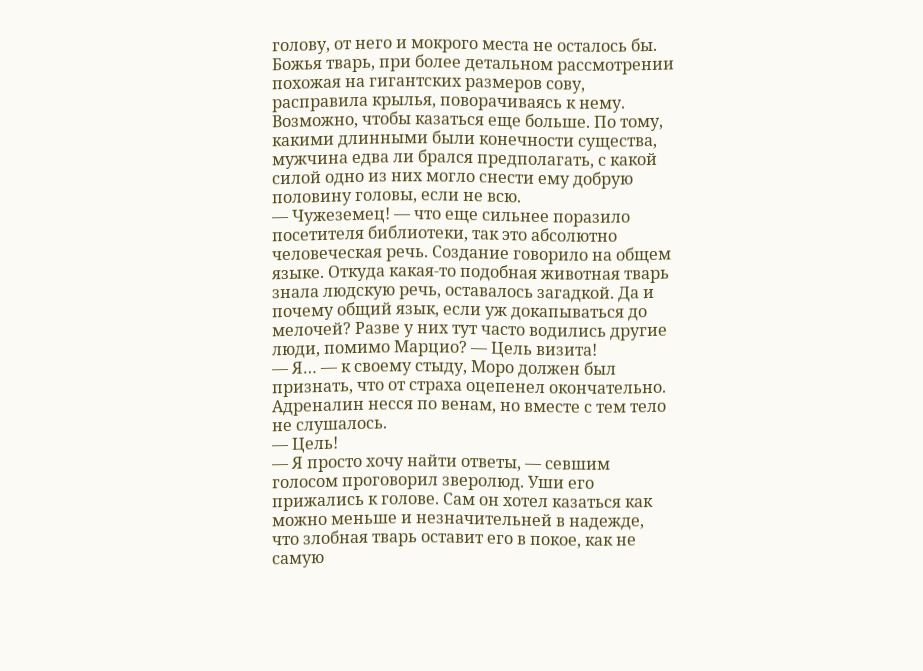голову, от него и мокрого места не осталось бы.
Божья тварь, при более детальном рассмотрении похожая на гигантских размеров сову, расправила крылья, поворачиваясь к нему. Возможно, чтобы казаться еще больше. По тому, какими длинными были конечности существа, мужчина едва ли брался предполагать, с какой силой одно из них могло снести ему добрую половину головы, если не всю.
— Чужеземец! — что еще сильнее поразило посетителя библиотеки, так это абсолютно человеческая речь. Создание говорило на общем языке. Откуда какая-то подобная животная тварь знала людскую речь, оставалось загадкой. Да и почему общий язык, если уж докапываться до мелочей? Разве у них тут часто водились другие люди, помимо Марцио? — Цель визита!
— Я… — к своему стыду, Моро должен был признать, что от страха оцепенел окончательно. Адреналин несся по венам, но вместе с тем тело не слушалось.
— Цель!
— Я просто хочу найти ответы, — севшим голосом проговорил зверолюд. Уши его прижались к голове. Сам он хотел казаться как можно меньше и незначительней в надежде, что злобная тварь оставит его в покое, как не самую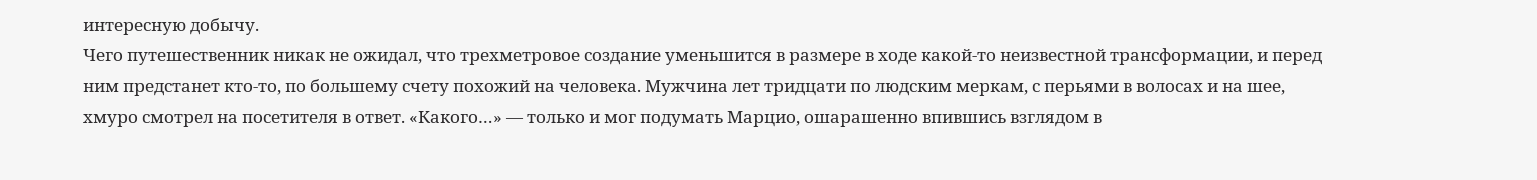интересную добычу.
Чего путешественник никак не ожидал, что трехметровое создание уменьшится в размере в ходе какой-то неизвестной трансформации, и перед ним предстанет кто-то, по большему счету похожий на человека. Мужчина лет тридцати по людским меркам, с перьями в волосах и на шее, хмуро смотрел на посетителя в ответ. «Какого…» — только и мог подумать Марцио, ошарашенно впившись взглядом в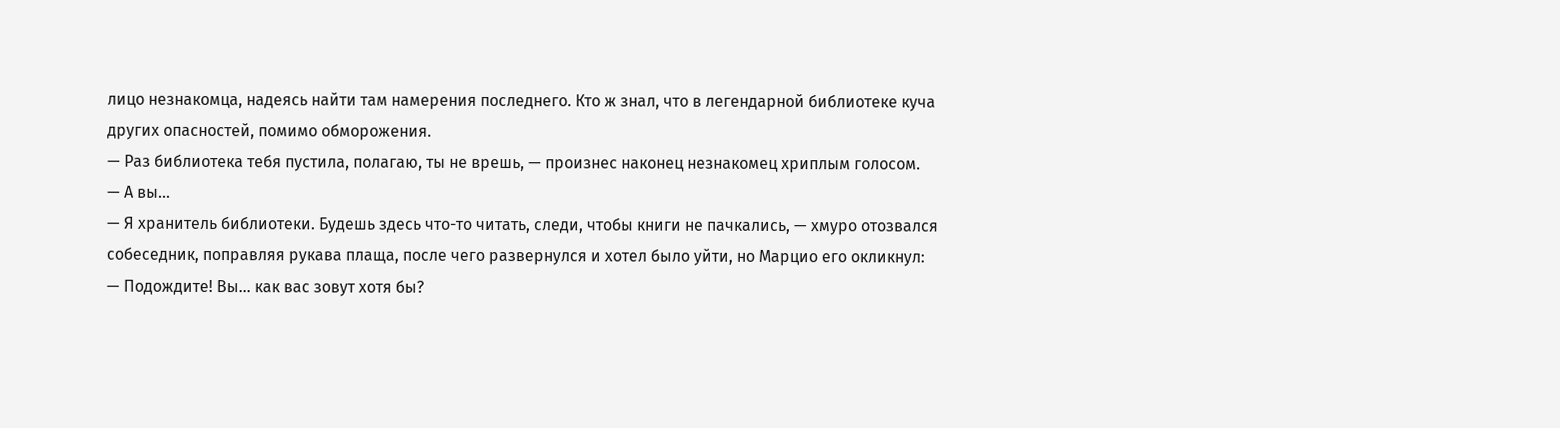лицо незнакомца, надеясь найти там намерения последнего. Кто ж знал, что в легендарной библиотеке куча других опасностей, помимо обморожения.
— Раз библиотека тебя пустила, полагаю, ты не врешь, — произнес наконец незнакомец хриплым голосом.
— А вы…
— Я хранитель библиотеки. Будешь здесь что-то читать, следи, чтобы книги не пачкались, — хмуро отозвался собеседник, поправляя рукава плаща, после чего развернулся и хотел было уйти, но Марцио его окликнул:
— Подождите! Вы… как вас зовут хотя бы?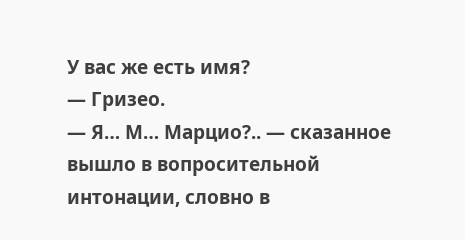У вас же есть имя?
— Гризео.
— Я… М… Марцио?.. — сказанное вышло в вопросительной интонации, словно в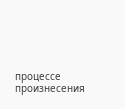процессе произнесения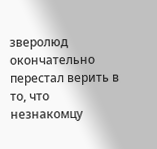зверолюд окончательно перестал верить в то, что незнакомцу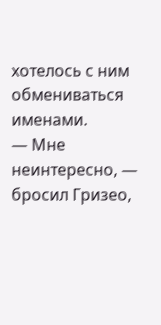хотелось с ним обмениваться именами.
— Мне неинтересно, — бросил Гризео,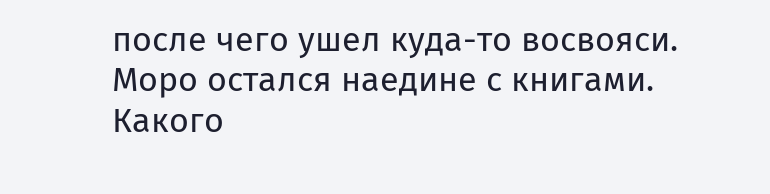после чего ушел куда-то восвояси. Моро остался наедине с книгами. Какого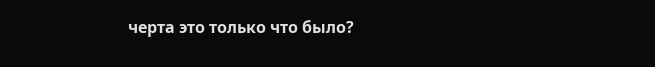черта это только что было?